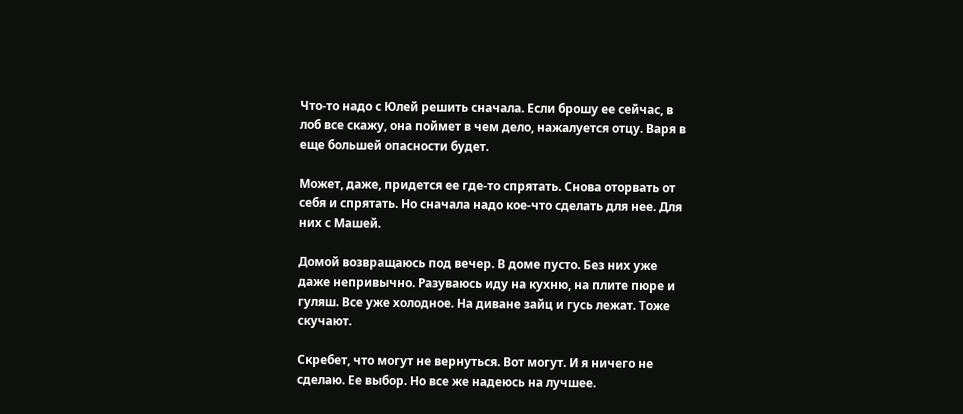Что-то надо с Юлей решить сначала. Если брошу ее сейчас, в лоб все скажу, она поймет в чем дело, нажалуется отцу. Варя в еще большей опасности будет.

Может, даже, придется ее где-то спрятать. Снова оторвать от себя и спрятать. Но сначала надо кое-что сделать для нее. Для них с Машей.

Домой возвращаюсь под вечер. В доме пусто. Без них уже даже непривычно. Разуваюсь иду на кухню, на плите пюре и гуляш. Все уже холодное. На диване зайц и гусь лежат. Тоже скучают.

Скребет, что могут не вернуться. Вот могут. И я ничего не сделаю. Ее выбор. Но все же надеюсь на лучшее.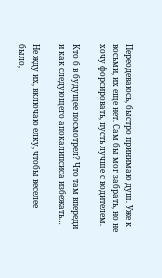Переодеваюсь, быстро принимаю душ. Уже к восьми, их еще нет. Сам бы мог забрать, но не хочу форсировать, пусть лучше с водителем.

Кто б в будущее посмотрел? Что там впереди и как следующего апокалипсиса избежать…

Не жду их, включаю елку, чтобы веселее было,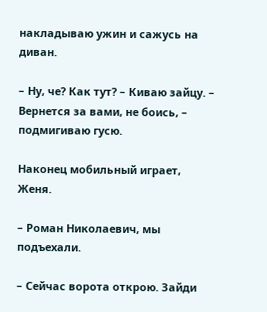накладываю ужин и сажусь на диван.

– Ну, че? Как тут? – Киваю зайцу. – Вернется за вами, не боись, – подмигиваю гусю.

Наконец мобильный играет, Женя.

– Роман Николаевич, мы подъехали.

– Сейчас ворота открою. Зайди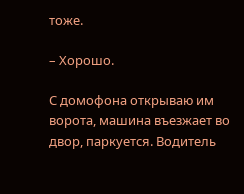тоже.

– Хорошо.

С домофона открываю им ворота, машина въезжает во двор, паркуется. Водитель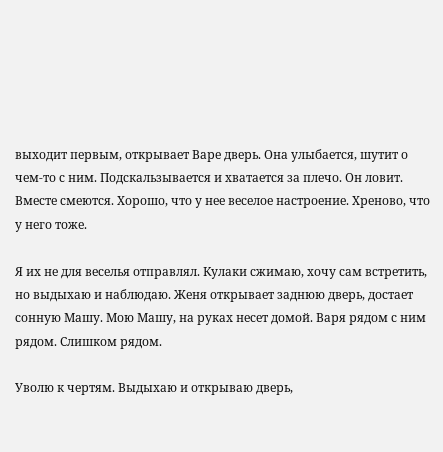выходит первым, открывает Варе дверь. Она улыбается, шутит о чем-то с ним. Подскальзывается и хватается за плечо. Он ловит. Вместе смеются. Хорошо, что у нее веселое настроение. Хреново, что у него тоже.

Я их не для веселья отправлял. Кулаки сжимаю, хочу сам встретить, но выдыхаю и наблюдаю. Женя открывает заднюю дверь, достает сонную Машу. Мою Машу, на руках несет домой. Варя рядом с ним рядом. Слишком рядом.

Уволю к чертям. Выдыхаю и открываю дверь,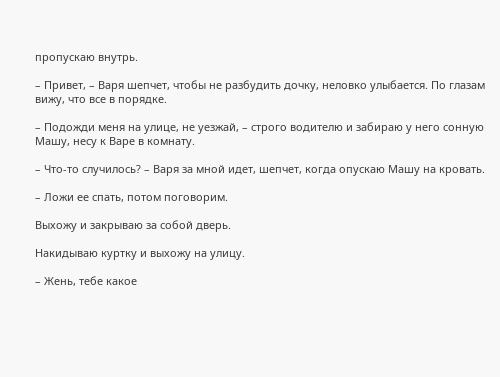пропускаю внутрь.

– Привет, – Варя шепчет, чтобы не разбудить дочку, неловко улыбается. По глазам вижу, что все в порядке.

– Подожди меня на улице, не уезжай, – строго водителю и забираю у него сонную Машу, несу к Варе в комнату.

– Что-то случилось? – Варя за мной идет, шепчет, когда опускаю Машу на кровать.

– Ложи ее спать, потом поговорим.

Выхожу и закрываю за собой дверь.

Накидываю куртку и выхожу на улицу.

– Жень, тебе какое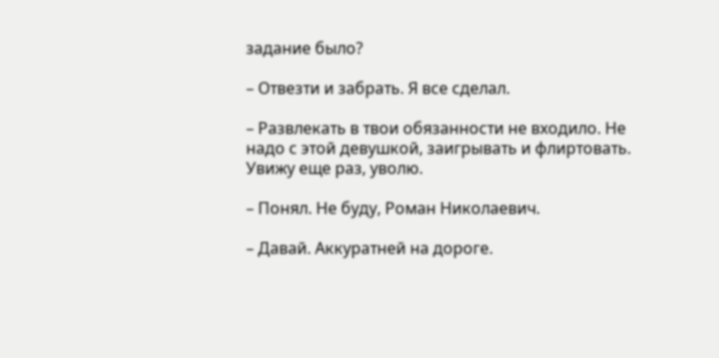задание было?

– Отвезти и забрать. Я все сделал.

– Развлекать в твои обязанности не входило. Не надо с этой девушкой, заигрывать и флиртовать. Увижу еще раз, уволю.

– Понял. Не буду, Роман Николаевич.

– Давай. Аккуратней на дороге.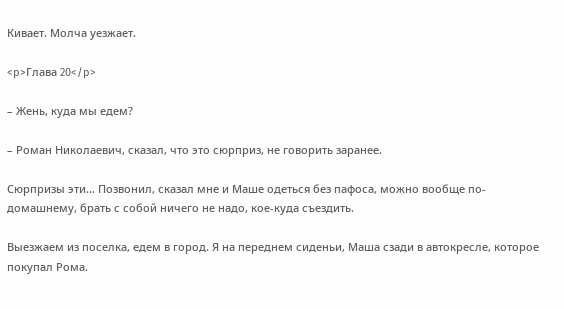Кивает. Молча уезжает.

<p>Глава 20</p>

– Жень, куда мы едем?

– Роман Николаевич, сказал, что это сюрприз, не говорить заранее.

Сюрпризы эти… Позвонил, сказал мне и Маше одеться без пафоса, можно вообще по-домашнему, брать с собой ничего не надо, кое-куда съездить.

Выезжаем из поселка, едем в город. Я на переднем сиденьи, Маша сзади в автокресле, которое покупал Рома.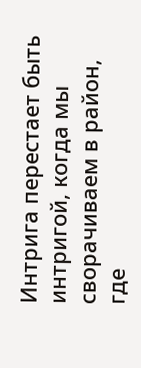Интрига перестает быть интригой, когда мы сворачиваем в район, где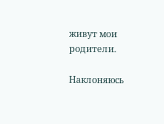живут мои родители.

Наклоняюсь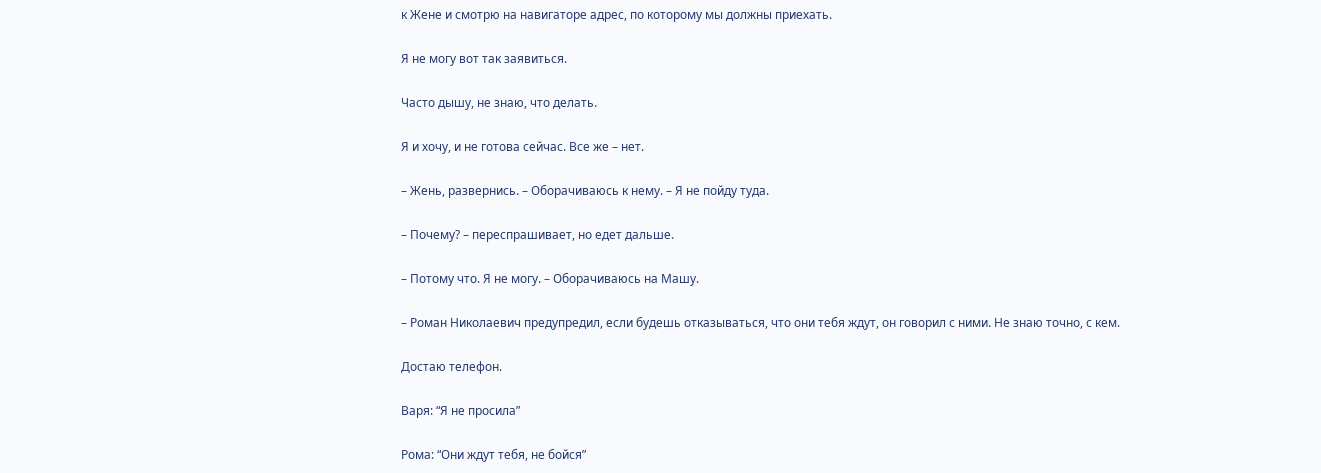к Жене и смотрю на навигаторе адрес, по которому мы должны приехать.

Я не могу вот так заявиться.

Часто дышу, не знаю, что делать.

Я и хочу, и не готова сейчас. Все же – нет.

– Жень, развернись. – Оборачиваюсь к нему. – Я не пойду туда.

– Почему? – переспрашивает, но едет дальше.

– Потому что. Я не могу. – Оборачиваюсь на Машу.

– Роман Николаевич предупредил, если будешь отказываться, что они тебя ждут, он говорил с ними. Не знаю точно, с кем.

Достаю телефон.

Варя: “Я не просила”

Рома: “Они ждут тебя, не бойся”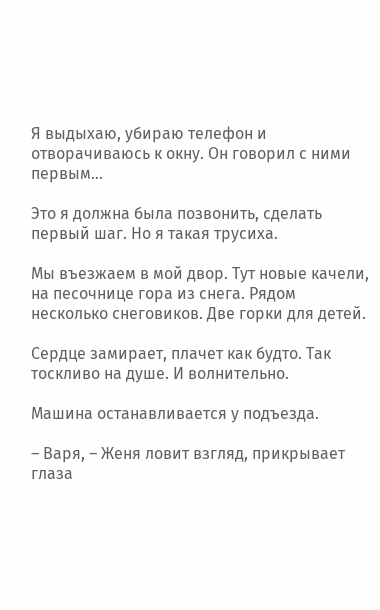Я выдыхаю, убираю телефон и отворачиваюсь к окну. Он говорил с ними первым…

Это я должна была позвонить, сделать первый шаг. Но я такая трусиха.

Мы въезжаем в мой двор. Тут новые качели, на песочнице гора из снега. Рядом несколько снеговиков. Две горки для детей.

Сердце замирает, плачет как будто. Так тоскливо на душе. И волнительно.

Машина останавливается у подъезда.

– Варя, – Женя ловит взгляд, прикрывает глаза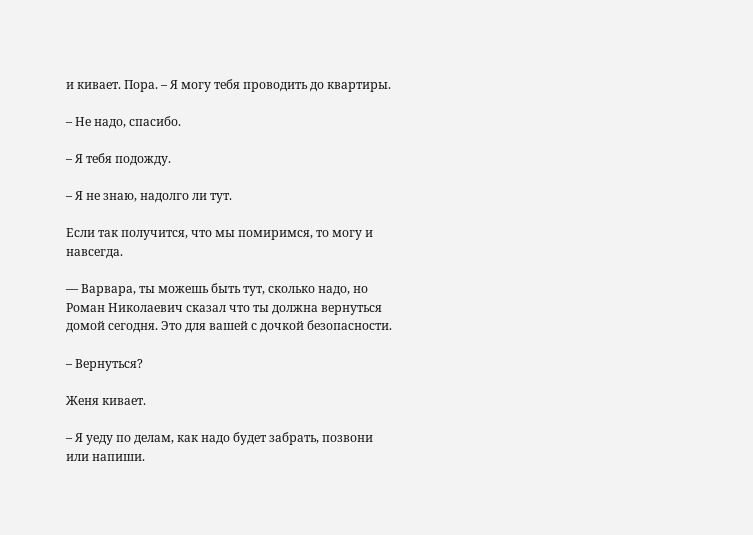и кивает. Пора. – Я могу тебя проводить до квартиры.

– Не надо, спасибо.

– Я тебя подожду.

– Я не знаю, надолго ли тут.

Если так получится, что мы помиримся, то могу и навсегда.

— Варвара, ты можешь быть тут, сколько надо, но Роман Николаевич сказал что ты должна вернуться домой сегодня. Это для вашей с дочкой безопасности.

– Вернуться?

Женя кивает.

– Я уеду по делам, как надо будет забрать, позвони или напиши.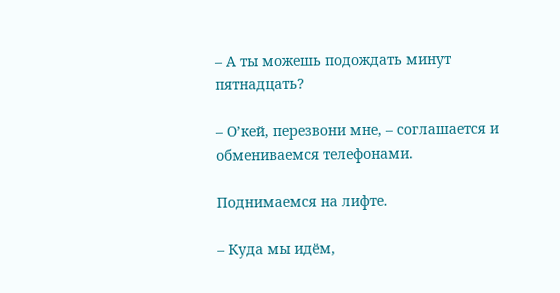– А ты можешь подождать минут пятнадцать?

– О’кей, перезвони мне, – соглашается и обмениваемся телефонами.

Поднимаемся на лифте.

– Куда мы идём,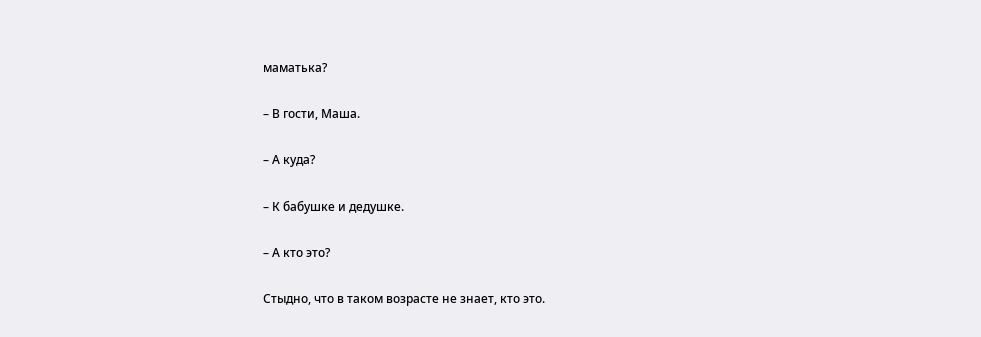маматька?

– В гости, Маша.

– А куда?

– К бабушке и дедушке.

– А кто это?

Стыдно, что в таком возрасте не знает, кто это.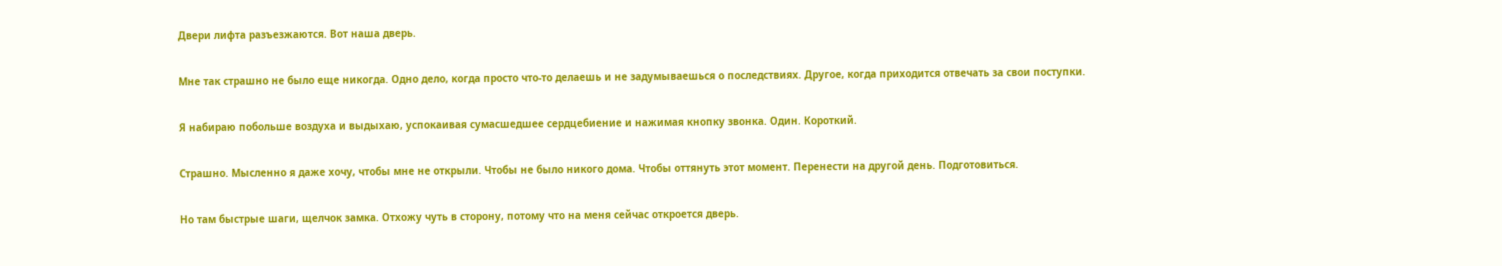Двери лифта разъезжаются. Вот наша дверь.

Мне так страшно не было еще никогда. Одно дело, когда просто что-то делаешь и не задумываешься о последствиях. Другое, когда приходится отвечать за свои поступки.

Я набираю побольше воздуха и выдыхаю, успокаивая сумасшедшее сердцебиение и нажимая кнопку звонка. Один. Короткий.

Страшно. Мысленно я даже хочу, чтобы мне не открыли. Чтобы не было никого дома. Чтобы оттянуть этот момент. Перенести на другой день. Подготовиться.

Но там быстрые шаги, щелчок замка. Отхожу чуть в сторону, потому что на меня сейчас откроется дверь.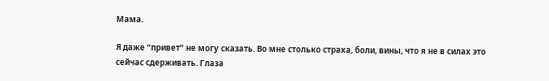Мама.

Я даже “привет” не могу сказать. Во мне столько страха, боли, вины, что я не в силах это сейчас сдерживать. Глаза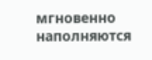мгновенно наполняются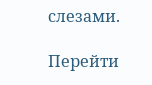слезами.

Перейти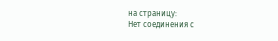на страницу:
Нет соединения с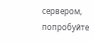сервером, попробуйте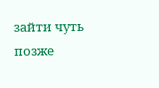зайти чуть позже